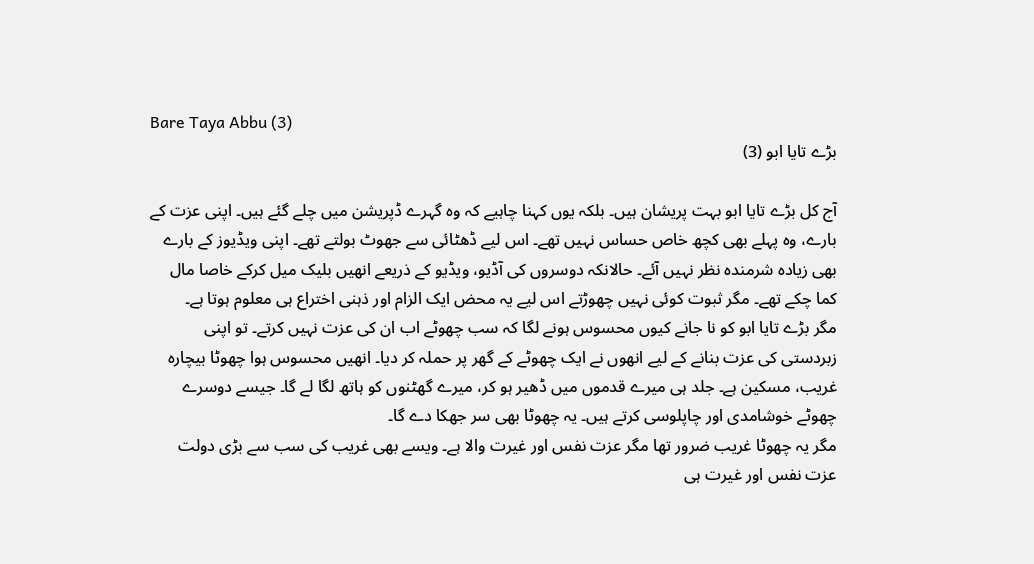Bare Taya Abbu (3)
بڑے تایا ابو (3)

آج کل بڑے تایا ابو بہت پریشان ہیں۔ بلکہ یوں کہنا چاہیے کہ وہ گہرے ڈپریشن میں چلے گئے ہیں۔ اپنی عزت کے بارے، وہ پہلے بھی کچھ خاص حساس نہیں تھے۔ اس لیے ڈھٹائی سے جھوٹ بولتے تھے۔ اپنی ویڈیوز کے بارے بھی زیادہ شرمندہ نظر نہیں آئے۔ حالانکہ دوسروں کی آڈیو، ویڈیو کے ذریعے انھیں بلیک میل کرکے خاصا مال کما چکے تھے۔ مگر ثبوت کوئی نہیں چھوڑتے اس لیے یہ محض ایک الزام اور ذہنی اختراع ہی معلوم ہوتا ہے۔
مگر بڑے تایا ابو کو نا جانے کیوں محسوس ہونے لگا کہ سب چھوٹے اب ان کی عزت نہیں کرتے۔ تو اپنی زبردستی کی عزت بنانے کے لیے انھوں نے ایک چھوٹے کے گھر پر حملہ کر دیا۔ انھیں محسوس ہوا چھوٹا بیچارہ غریب، مسکین ہے۔ جلد ہی میرے قدموں میں ڈھیر ہو کر، میرے گھٹنوں کو ہاتھ لگا لے گا۔ جیسے دوسرے چھوٹے خوشامدی اور چاپلوسی کرتے ہیں۔ یہ چھوٹا بھی سر جھکا دے گا۔
مگر یہ چھوٹا غریب ضرور تھا مگر عزت نفس اور غیرت والا ہے۔ ویسے بھی غریب کی سب سے بڑی دولت عزت نفس اور غیرت ہی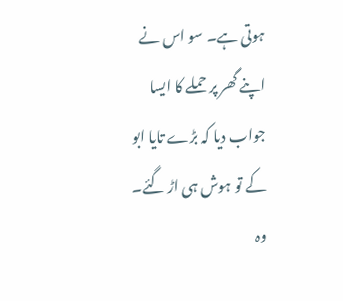ہوتی ہے۔ سو اس نے اپنے گھر پر حملے کا ایسا جواب دیا کہ بڑے تایا ابو کے تو ہوش ہی اڑ گئے۔ وہ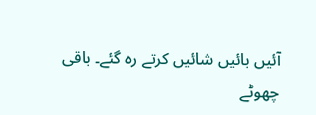آئیں بائیں شائیں کرتے رہ گئے۔ باقی چھوٹے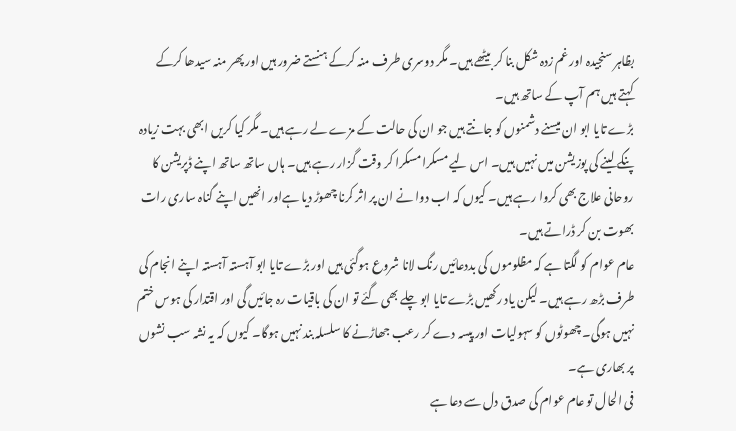بظاہر سنجیدہ اور غم زدہ شکل بنا کر بیٹھے ہیں۔ مگر دوسری طرف منہ کرکے ہنستے ضرور ہیں اور پھر منہ سیدھا کرکے کہتے ہیں ہم آپ کے ساتھ ہیں۔
بڑے تایا ابو ان میسنے دشمنوں کو جانتے ہیں جو ان کی حالت کے مزے لے رہے ہیں۔ مگر کیا کریں ابھی بہت زیادہ پنگے لینے کی پوزیشن میں نہیں ہیں۔ اس لیے مسکرا مسکرا کر وقت گزار رہے ہیں۔ ہاں ساتھ ساتھ اپنے ڈپریشن کا روحانی علاج بھی کروا رہے ہیں۔ کیوں کہ اب دوا نے ان پر اثر کرنا چھوڑ دیا ہےاور انھیں اپنے گناہ ساری رات بھوت بن کر ڈراتے ہیں۔
عام عوام کو لگتا ہے کہ مظلوموں کی بددعائیں رنگ لانا شروع ہوگئی ہیں اور بڑے تایا ابو آہستہ آہستہ اپنے انجام کی طرف بڑھ رہے ہیں۔ لیکن یاد رکھیں بڑے تایا ابو چلے بھی گئے تو ان کی باقیات رہ جائیں گی اور اقتدار کی ہوس ختم نہیں ہوگی۔ چھوٹوں کو سہولیات اور پیسہ دے کر رعب جھاڑنے کا سلسلہ بند نہیں ہوگا۔ کیوں کہ یہ نشہ سب نشوں پر بھاری ہے۔
فی الحال تو عام عوام کی صدق دل سے دعا ہے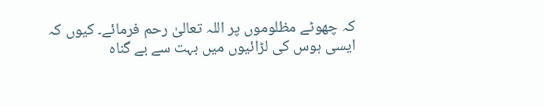کہ چھوٹے مظلوموں پر اللہ تعالیٰ رحم فرمائے۔ کیوں کہ ایسی ہوس کی لڑائیوں میں بہت سے بے گناہ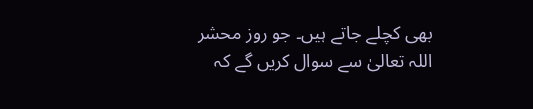بھی کچلے جاتے ہیں۔ جو روز محشر اللہ تعالیٰ سے سوال کریں گے کہ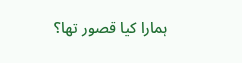ہمارا کیا قصور تھا؟